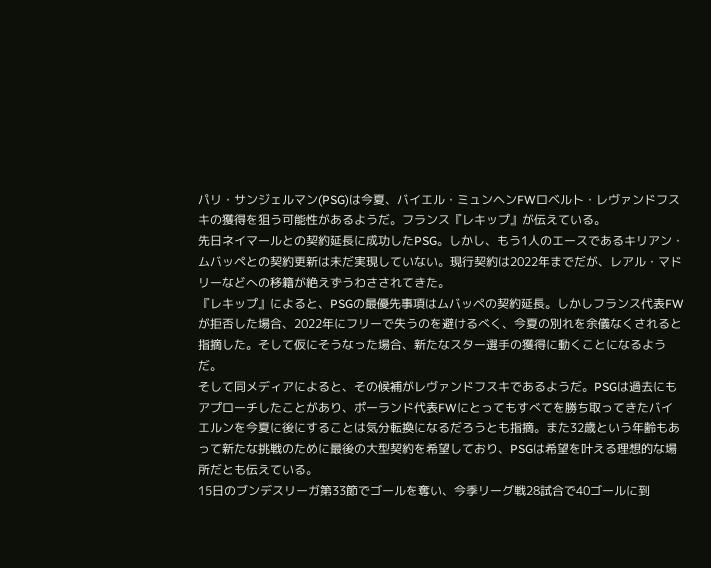パリ・サンジェルマン(PSG)は今夏、バイエル・ミュンヘンFWロベルト・レヴァンドフスキの獲得を狙う可能性があるようだ。フランス『レキップ』が伝えている。
先日ネイマールとの契約延長に成功したPSG。しかし、もう1人のエースであるキリアン・ムバッペとの契約更新は未だ実現していない。現行契約は2022年までだが、レアル・マドリーなどへの移籍が絶えずうわさされてきた。
『レキップ』によると、PSGの最優先事項はムバッペの契約延長。しかしフランス代表FWが拒否した場合、2022年にフリーで失うのを避けるべく、今夏の別れを余儀なくされると指摘した。そして仮にそうなった場合、新たなスター選手の獲得に動くことになるようだ。
そして同メディアによると、その候補がレヴァンドフスキであるようだ。PSGは過去にもアプローチしたことがあり、ポーランド代表FWにとってもすべてを勝ち取ってきたバイエルンを今夏に後にすることは気分転換になるだろうとも指摘。また32歳という年齢もあって新たな挑戦のために最後の大型契約を希望しており、PSGは希望を叶える理想的な場所だとも伝えている。
15日のブンデスリーガ第33節でゴールを奪い、今季リーグ戦28試合で40ゴールに到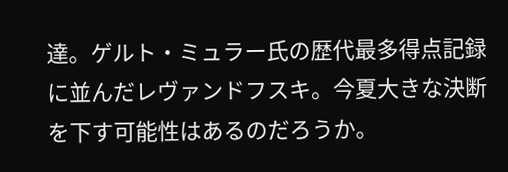達。ゲルト・ミュラー氏の歴代最多得点記録に並んだレヴァンドフスキ。今夏大きな決断を下す可能性はあるのだろうか。